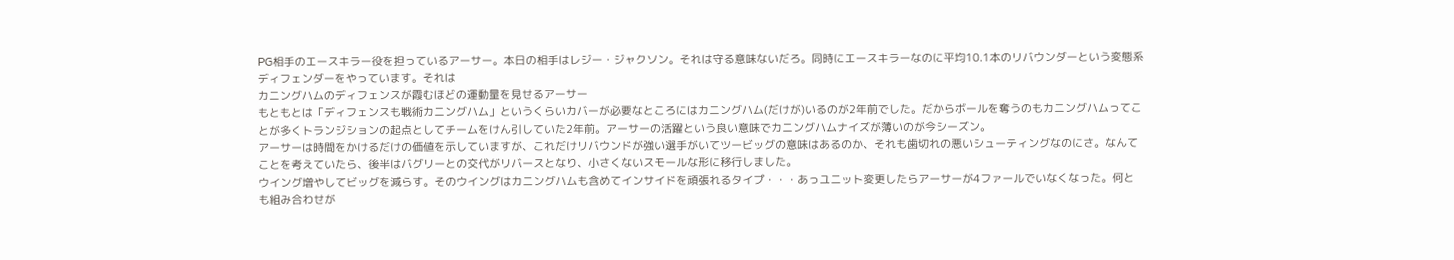PG相手のエースキラー役を担っているアーサー。本日の相手はレジー・ジャクソン。それは守る意味ないだろ。同時にエースキラーなのに平均10.1本のリバウンダーという変態系ディフェンダーをやっています。それは
カニングハムのディフェンスが霞むほどの運動量を見せるアーサー
もともとは「ディフェンスも戦術カニングハム」というくらいカバーが必要なところにはカニングハム(だけが)いるのが2年前でした。だからボールを奪うのもカニングハムってことが多くトランジションの起点としてチームをけん引していた2年前。アーサーの活躍という良い意味でカニングハムナイズが薄いのが今シーズン。
アーサーは時間をかけるだけの価値を示していますが、これだけリバウンドが強い選手がいてツービッグの意味はあるのか、それも歯切れの悪いシューティングなのにさ。なんてことを考えていたら、後半はバグリーとの交代がリバースとなり、小さくないスモールな形に移行しました。
ウイング増やしてビッグを減らす。そのウイングはカニングハムも含めてインサイドを頑張れるタイプ・・・あっユニット変更したらアーサーが4ファールでいなくなった。何とも組み合わせが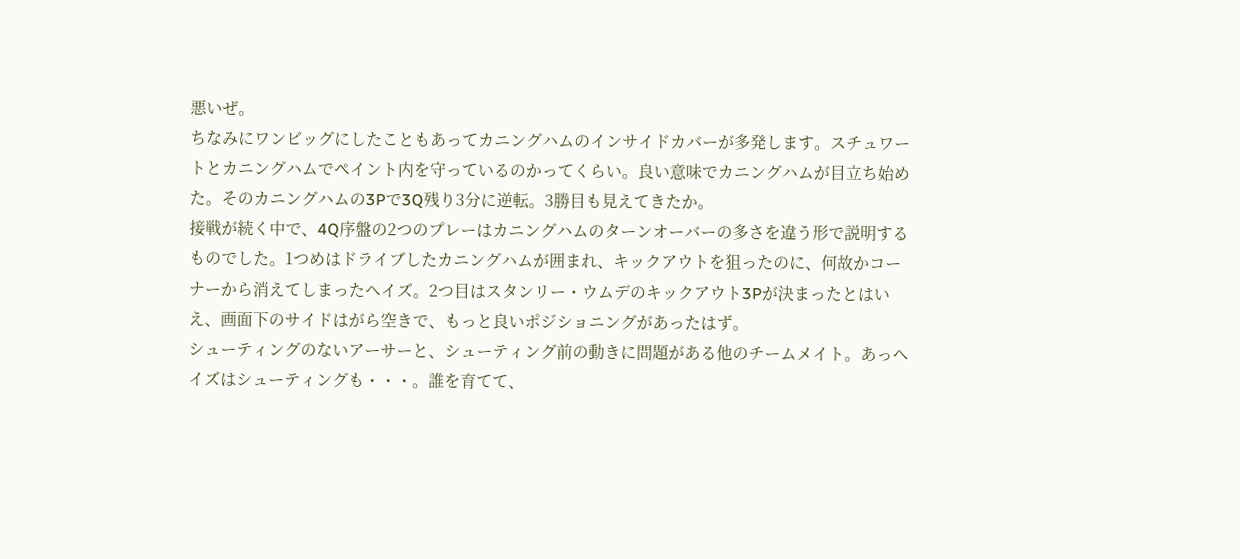悪いぜ。
ちなみにワンビッグにしたこともあってカニングハムのインサイドカバーが多発します。スチュワートとカニングハムでペイント内を守っているのかってくらい。良い意味でカニングハムが目立ち始めた。そのカニングハムの3Pで3Q残り3分に逆転。3勝目も見えてきたか。
接戦が続く中で、4Q序盤の2つのプレーはカニングハムのターンオーバーの多さを違う形で説明するものでした。1つめはドライブしたカニングハムが囲まれ、キックアウトを狙ったのに、何故かコーナーから消えてしまったヘイズ。2つ目はスタンリー・ウムデのキックアウト3Pが決まったとはいえ、画面下のサイドはがら空きで、もっと良いポジショニングがあったはず。
シューティングのないアーサーと、シューティング前の動きに問題がある他のチームメイト。あっヘイズはシューティングも・・・。誰を育てて、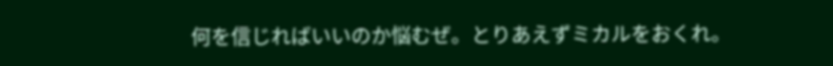何を信じればいいのか悩むぜ。とりあえずミカルをおくれ。